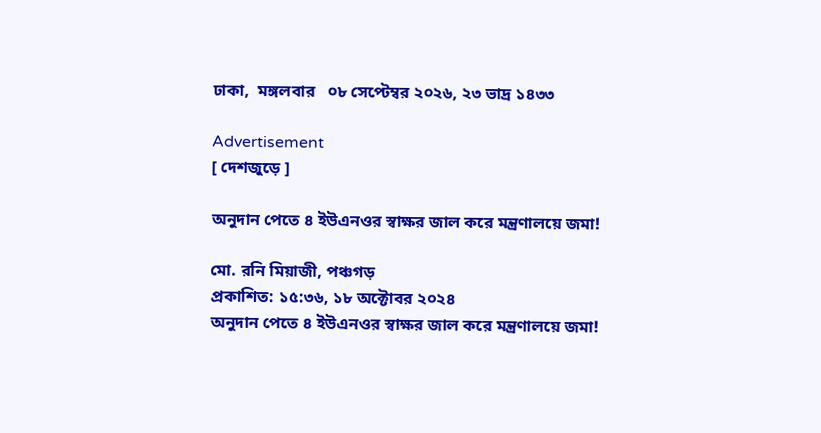ঢাকা,  মঙ্গলবার   ০৮ সেপ্টেম্বর ২০২৬, ২৩ ভাদ্র ১৪৩৩

Advertisement
[ দেশজুড়ে ]

অনুদান পেতে ৪ ইউএনওর স্বাক্ষর জাল করে মন্ত্রণালয়ে জমা!

মো. রনি মিয়াজী, পঞ্চগড়
প্রকাশিত: ১৫:৩৬, ১৮ অক্টোবর ২০২৪
অনুদান পেতে ৪ ইউএনওর স্বাক্ষর জাল করে মন্ত্রণালয়ে জমা!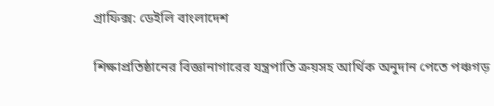গ্রাফিক্স: ডেইলি বাংলাদেশ

শিক্ষাপ্রতিষ্ঠানের বিজ্ঞানাগারের যন্ত্রপাতি ক্রয়সহ আর্থিক অনুদান পেতে পঞ্চগড়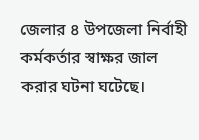জেলার ৪ উপজেলা নির্বাহী কর্মকর্তার স্বাক্ষর জাল করার ঘটনা ঘটেছে।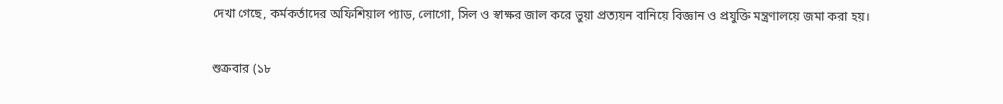দেখা গেছে, কর্মকর্তাদের অফিশিয়াল প্যাড, লোগো, সিল ও স্বাক্ষর জাল করে ভুয়া প্রত্যয়ন বানিয়ে বিজ্ঞান ও প্রযুক্তি মন্ত্রণালয়ে জমা করা হয়।

শুক্রবার (১৮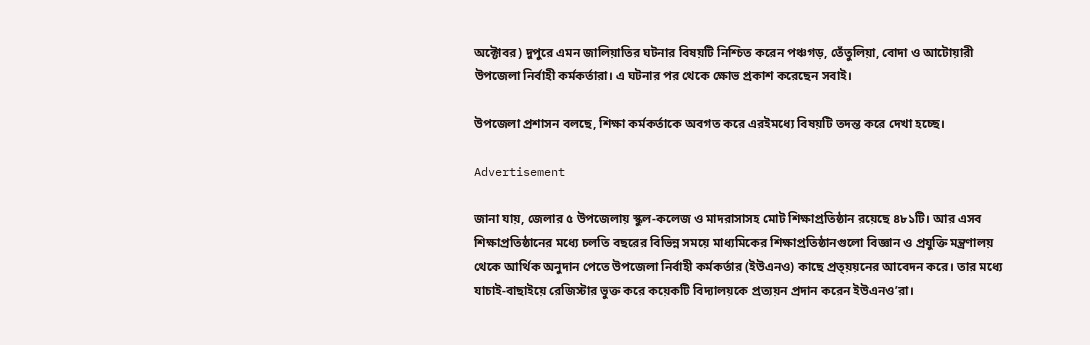অক্টোবর) দুপুরে এমন জালিয়াতির ঘটনার বিষয়টি নিশ্চিত করেন পঞ্চগড়, তেঁতুলিয়া, বোদা ও আটোয়ারী উপজেলা নির্বাহী কর্মকর্তারা। এ ঘটনার পর থেকে ক্ষোভ প্রকাশ করেছেন সবাই।

উপজেলা প্রশাসন বলছে, শিক্ষা কর্মকর্তাকে অবগত করে এরইমধ্যে বিষয়টি তদন্ত করে দেখা হচ্ছে।

Advertisement

জানা যায়, জেলার ৫ উপজেলায় স্কুল-কলেজ ও মাদরাসাসহ মোট শিক্ষাপ্রতিষ্ঠান রয়েছে ৪৮১টি। আর এসব শিক্ষাপ্রতিষ্ঠানের মধ্যে চলতি বছরের বিভিন্ন সময়ে মাধ্যমিকের শিক্ষাপ্রতিষ্ঠানগুলো বিজ্ঞান ও প্রযুক্তি মন্ত্রণালয় থেকে আর্থিক অনুদান পেতে উপজেলা নির্বাহী কর্মকর্তার (ইউএনও) কাছে প্রত্য়য়নের আবেদন করে। তার মধ্যে যাচাই-বাছাইয়ে রেজিস্টার ভুক্ত করে কয়েকটি বিদ্যালয়কে প্রত্যয়ন প্রদান করেন ইউএনও’রা।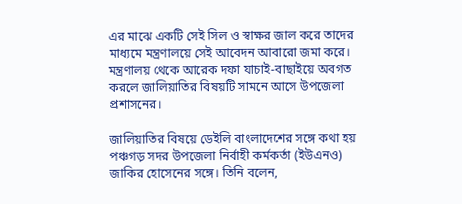এর মাঝে একটি সেই সিল ও স্বাক্ষর জাল করে তাদের মাধ্যমে মন্ত্রণালয়ে সেই আবেদন আবারো জমা করে। মন্ত্রণালয় থেকে আরেক দফা যাচাই-বাছাইয়ে অবগত করলে জালিয়াতির বিষয়টি সামনে আসে উপজেলা প্রশাসনের।

জালিয়াতির বিষয়ে ডেইলি বাংলাদেশের সঙ্গে কথা হয় পঞ্চগড় সদর উপজেলা নির্বাহী কর্মকর্তা (ইউএনও) জাকির হোসেনের সঙ্গে। তিনি বলেন,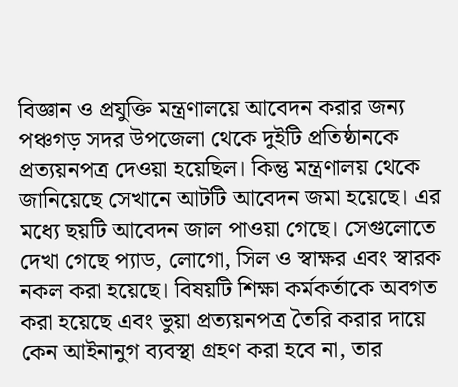বিজ্ঞান ও প্রযুক্তি মন্ত্রণালয়ে আবেদন করার জন্য পঞ্চগড় সদর উপজেলা থেকে দুইটি প্রতিষ্ঠানকে প্রত্যয়নপত্র দেওয়া হয়েছিল। কিন্তু মন্ত্রণালয় থেকে জানিয়েছে সেখানে আটটি আবেদন জমা হয়েছে। এর মধ্যে ছয়টি আবেদন জাল পাওয়া গেছে। সেগুলোতে দেখা গেছে প্যাড, লোগো, সিল ও স্বাক্ষর এবং স্বারক নকল করা হয়েছে। বিষয়টি শিক্ষা কর্মকর্তাকে অবগত করা হয়েছে এবং ভুয়া প্রত্যয়নপত্র তৈরি করার দায়ে কেন আইনানুগ ব্যবস্থা গ্রহণ করা হবে না, তার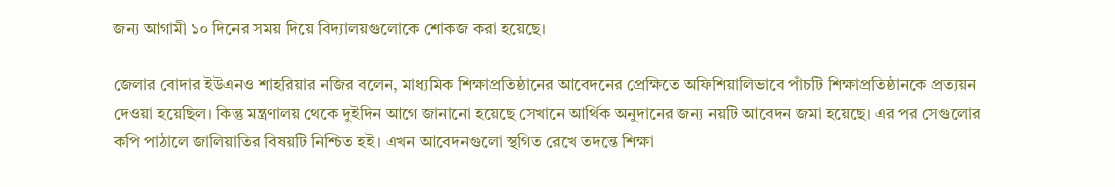জন্য আগামী ১০ দিনের সময় দিয়ে বিদ্যালয়গুলোকে শোকজ করা হয়েছে।

জেলার বোদার ইউএনও শাহরিয়ার নজির বলেন, মাধ্যমিক শিক্ষাপ্রতিষ্ঠানের আবেদনের প্রেক্ষিতে অফিশিয়ালিভাবে পাঁচটি শিক্ষাপ্রতিষ্ঠানকে প্রত্যয়ন দেওয়া হয়েছিল। কিন্তু মন্ত্রণালয় থেকে দুইদিন আগে জানানো হয়েছে সেখানে আর্থিক অনুদানের জন্য নয়টি আবেদন জমা হয়েছে। এর পর সেগুলোর কপি পাঠালে জালিয়াতির বিষয়টি নিশ্চিত হই। এখন আবেদনগুলো স্থগিত রেখে তদন্তে শিক্ষা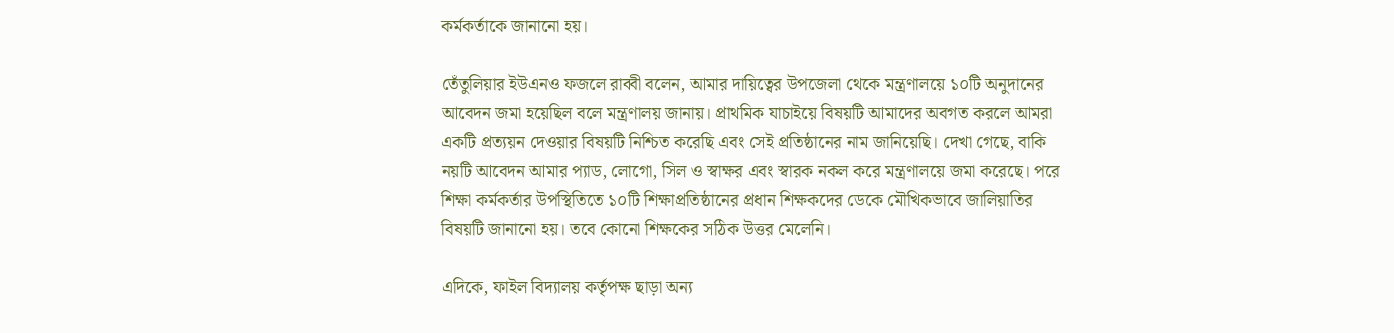কর্মকর্তাকে জানানো হয়।

তেঁতুলিয়ার ইউএনও ফজলে রাব্বী বলেন, আমার দায়িত্বের উপজেলা থেকে মন্ত্রণালয়ে ১০টি অনুদানের আবেদন জমা হয়েছিল বলে মন্ত্রণালয় জানায়। প্রাথমিক যাচাইয়ে বিষয়টি আমাদের অবগত করলে আমরা একটি প্রত্যয়ন দেওয়ার বিষয়টি নিশ্চিত করেছি এবং সেই প্রতিষ্ঠানের নাম জানিয়েছি। দেখা গেছে, বাকি নয়টি আবেদন আমার প্যাড, লোগো, সিল ও স্বাক্ষর এবং স্বারক নকল করে মন্ত্রণালয়ে জমা করেছে। পরে শিক্ষা কর্মকর্তার উপস্থিতিতে ১০টি শিক্ষাপ্রতিষ্ঠানের প্রধান শিক্ষকদের ডেকে মৌখিকভাবে জালিয়াতির বিষয়টি জানানো হয়। তবে কোনো শিক্ষকের সঠিক উত্তর মেলেনি।

এদিকে, ফাইল বিদ্যালয় কর্তৃপক্ষ ছাড়া অন্য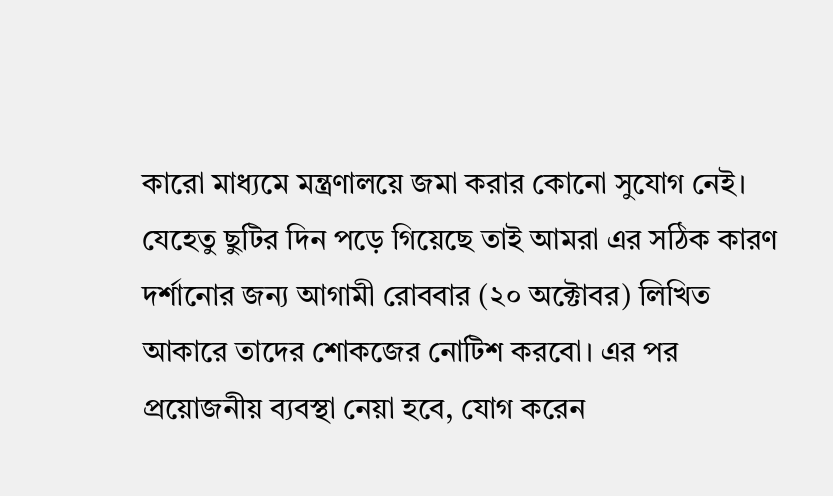কারো মাধ্যমে মন্ত্রণালয়ে জমা করার কোনো সুযোগ নেই। যেহেতু ছুটির দিন পড়ে গিয়েছে তাই আমরা এর সঠিক কারণ দর্শানোর জন্য আগামী রোববার (২০ অক্টোবর) লিখিত আকারে তাদের শোকজের নোটিশ করবো। এর পর প্রয়োজনীয় ব্যবস্থা নেয়া হবে, যোগ করেন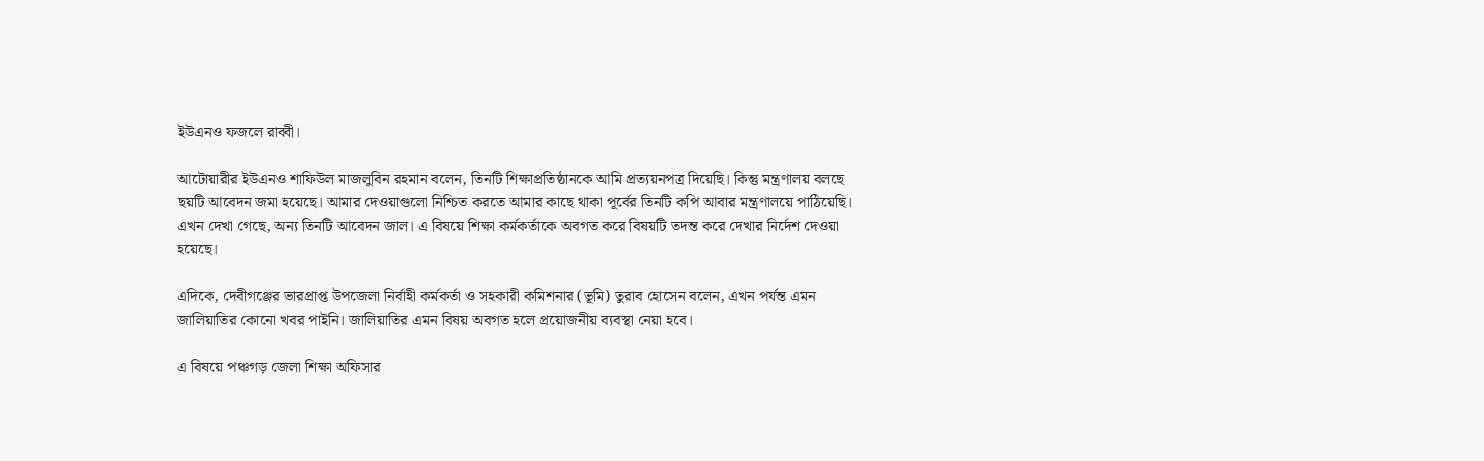ইউএনও ফজলে রাব্বী।

আটোয়ারীর ইউএনও শাফিউল মাজলুবিন রহমান বলেন, তিনটি শিক্ষাপ্রতিষ্ঠানকে আমি প্রত্যয়নপত্র দিয়েছি। কিন্তু মন্ত্রণালয় বলছে ছয়টি আবেদন জমা হয়েছে। আমার দেওয়াগুলো নিশ্চিত করতে আমার কাছে থাকা পূর্বের তিনটি কপি আবার মন্ত্রণালয়ে পাঠিয়েছি। এখন দেখা গেছে, অন্য তিনটি আবেদন জাল। এ বিষয়ে শিক্ষা কর্মকর্তাকে অবগত করে বিষয়টি তদন্ত করে দেখার নির্দেশ দেওয়া হয়েছে।

এদিকে, দেবীগঞ্জের ভারপ্রাপ্ত উপজেলা নির্বাহী কর্মকর্তা ও সহকারী কমিশনার (ভূমি) তুরাব হোসেন বলেন, এখন পর্যন্ত এমন জালিয়াতির কোনো খবর পাইনি। জালিয়াতির এমন বিষয় অবগত হলে প্রয়োজনীয় ব্যবস্থা নেয়া হবে।

এ বিষয়ে পঞ্চগড় জেলা শিক্ষা অফিসার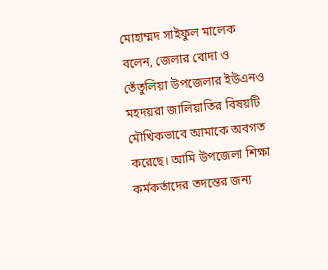মোহাম্মদ সাইফুল মালেক বলেন, জেলার বোদা ও তেঁতুলিয়া উপজেলার ইউএনও মহদয়রা জালিয়াতির বিষয়টি মৌখিকভাবে আমাকে অবগত করেছে। আমি উপজেলা শিক্ষা কর্মকর্তাদের তদন্তের জন্য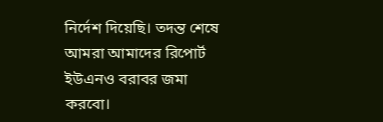নির্দেশ দিয়েছি। তদন্ত শেষে আমরা আমাদের রিপোর্ট ইউএনও বরাবর জমা করবো।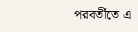পরবর্তীতে এ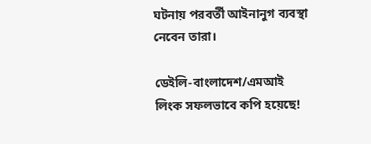ঘটনায় পরবর্তী আইনানুগ ব্যবস্থা নেবেন তারা।

ডেইলি-বাংলাদেশ/এমআই
লিংক সফলভাবে কপি হয়েছে!